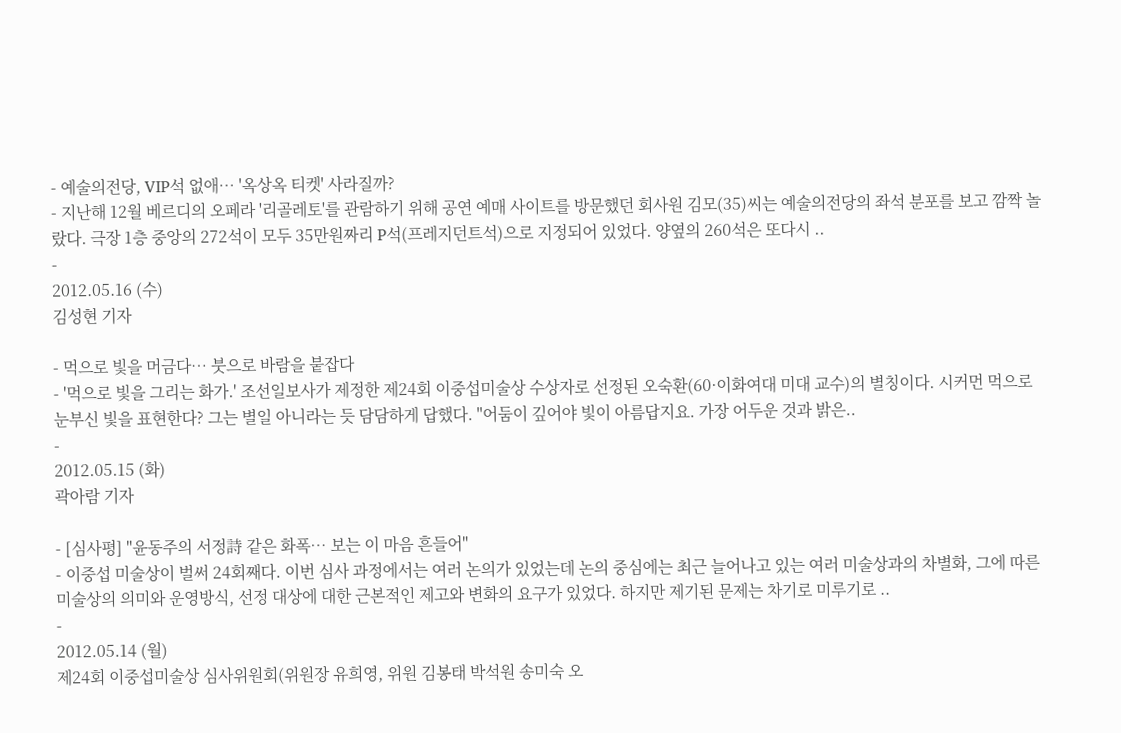- 예술의전당, VIP석 없애… '옥상옥 티켓' 사라질까?
- 지난해 12월 베르디의 오페라 '리골레토'를 관람하기 위해 공연 예매 사이트를 방문했던 회사원 김모(35)씨는 예술의전당의 좌석 분포를 보고 깜짝 놀랐다. 극장 1층 중앙의 272석이 모두 35만원짜리 P석(프레지던트석)으로 지정되어 있었다. 양옆의 260석은 또다시 ..
-
2012.05.16 (수)
김성현 기자

- 먹으로 빛을 머금다… 붓으로 바람을 붙잡다
- '먹으로 빛을 그리는 화가.' 조선일보사가 제정한 제24회 이중섭미술상 수상자로 선정된 오숙환(60·이화여대 미대 교수)의 별칭이다. 시커먼 먹으로 눈부신 빛을 표현한다? 그는 별일 아니라는 듯 담담하게 답했다. "어둠이 깊어야 빛이 아름답지요. 가장 어두운 것과 밝은..
-
2012.05.15 (화)
곽아람 기자

- [심사평] "윤동주의 서정詩 같은 화폭… 보는 이 마음 흔들어"
- 이중섭 미술상이 벌써 24회째다. 이번 심사 과정에서는 여러 논의가 있었는데 논의 중심에는 최근 늘어나고 있는 여러 미술상과의 차별화, 그에 따른 미술상의 의미와 운영방식, 선정 대상에 대한 근본적인 제고와 변화의 요구가 있었다. 하지만 제기된 문제는 차기로 미루기로 ..
-
2012.05.14 (월)
제24회 이중섭미술상 심사위원회(위원장 유희영, 위원 김봉태 박석원 송미숙 오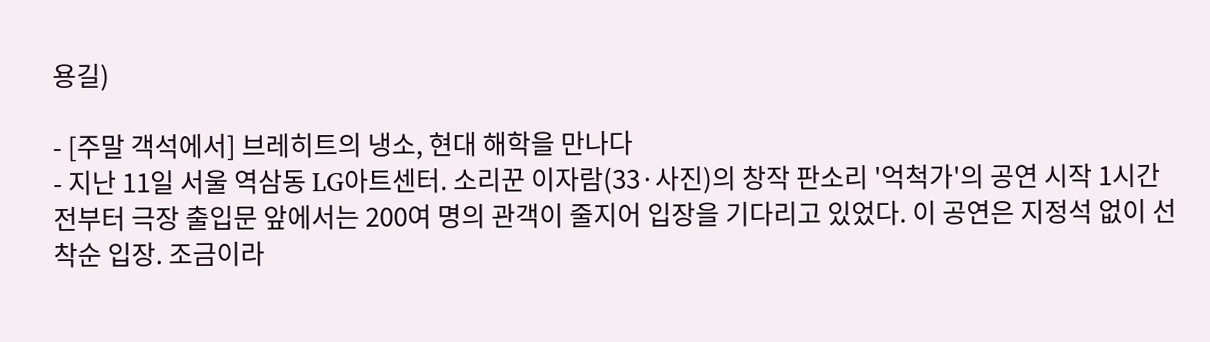용길)

- [주말 객석에서] 브레히트의 냉소, 현대 해학을 만나다
- 지난 11일 서울 역삼동 LG아트센터. 소리꾼 이자람(33·사진)의 창작 판소리 '억척가'의 공연 시작 1시간 전부터 극장 출입문 앞에서는 200여 명의 관객이 줄지어 입장을 기다리고 있었다. 이 공연은 지정석 없이 선착순 입장. 조금이라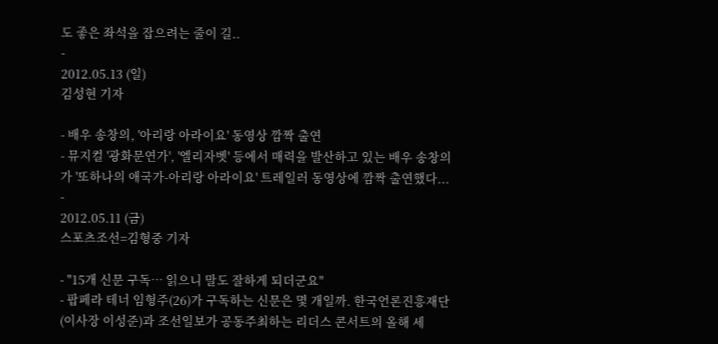도 좋은 좌석을 잡으려는 줄이 길..
-
2012.05.13 (일)
김성현 기자

- 배우 송창의, '아리랑 아라이요' 동영상 깜짝 출연
- 뮤지컬 '광화문연가', '엘리자벳' 등에서 매력을 발산하고 있는 배우 송창의가 '또하나의 애국가-아리랑 아라이요' 트레일러 동영상에 깜짝 출연했다...
-
2012.05.11 (금)
스포츠조선=김형중 기자

- "15개 신문 구독… 읽으니 말도 잘하게 되더군요"
- 팝페라 테너 임형주(26)가 구독하는 신문은 몇 개일까. 한국언론진흥재단(이사장 이성준)과 조선일보가 공동주최하는 리더스 콘서트의 올해 세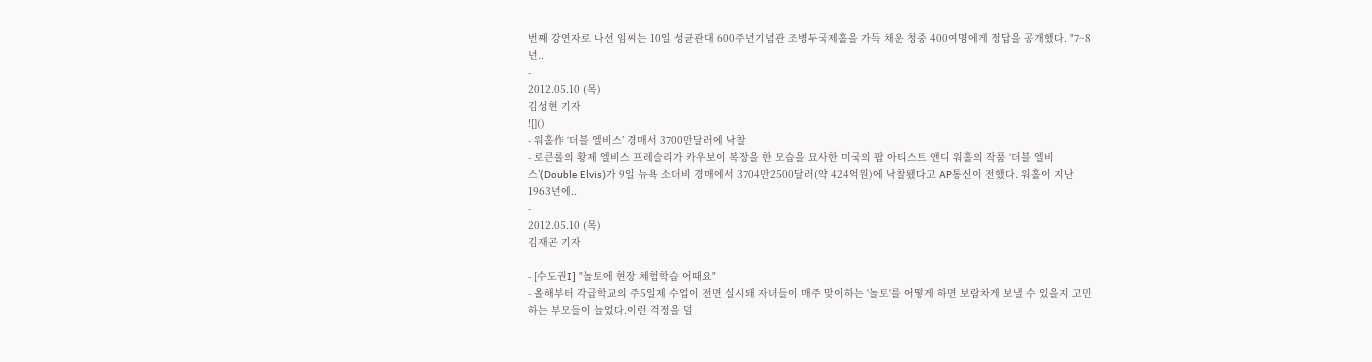번째 강연자로 나선 임씨는 10일 성균관대 600주년기념관 조병두국제홀을 가득 채운 청중 400여명에게 정답을 공개했다. "7~8년..
-
2012.05.10 (목)
김성현 기자
![]()
- 워홀作 ‘더블 엘비스’ 경매서 3700만달러에 낙찰
- 로큰롤의 황제 엘비스 프레슬리가 카우보이 복장을 한 모습을 묘사한 미국의 팝 아티스트 앤디 워홀의 작품 ‘더블 엘비스’(Double Elvis)가 9일 뉴욕 소더비 경매에서 3704만2500달러(약 424억원)에 낙찰됐다고 AP통신이 전했다. 워홀이 지난 1963년에..
-
2012.05.10 (목)
김재곤 기자

- [수도권I] "놀토에 현장 체험학습 어때요"
- 올해부터 각급학교의 주5일제 수업이 전면 실시돼 자녀들이 매주 맞이하는 '놀토'를 어떻게 하면 보람차게 보낼 수 있을지 고민하는 부모들이 늘었다.이런 걱정을 덜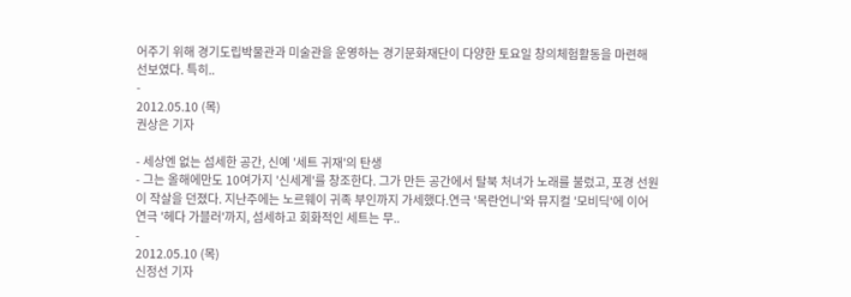어주기 위해 경기도립박물관과 미술관을 운영하는 경기문화재단이 다양한 토요일 창의체험활동을 마련해 선보였다. 특히..
-
2012.05.10 (목)
권상은 기자

- 세상엔 없는 섬세한 공간, 신예 '세트 귀재'의 탄생
- 그는 올해에만도 10여가지 '신세계'를 창조한다. 그가 만든 공간에서 탈북 처녀가 노래를 불렀고, 포경 선원이 작살을 던졌다. 지난주에는 노르웨이 귀족 부인까지 가세했다.연극 '목란언니'와 뮤지컬 '모비딕'에 이어 연극 '헤다 가블러'까지, 섬세하고 회화적인 세트는 무..
-
2012.05.10 (목)
신정선 기자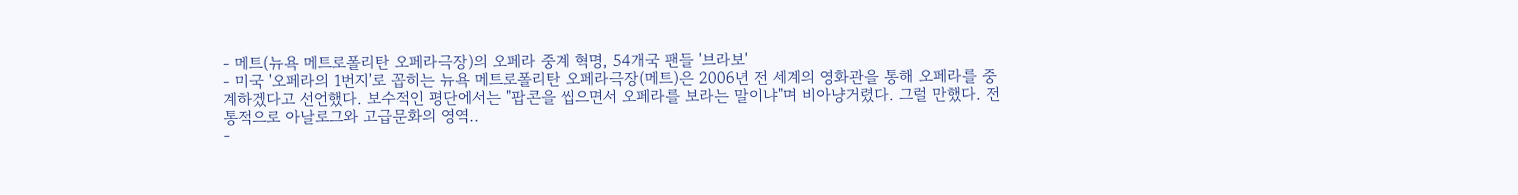- 메트(뉴욕 메트로폴리탄 오페라극장)의 오페라 중계 혁명, 54개국 팬들 '브라보'
- 미국 '오페라의 1번지'로 꼽히는 뉴욕 메트로폴리탄 오페라극장(메트)은 2006년 전 세계의 영화관을 통해 오페라를 중계하겠다고 선언했다. 보수적인 평단에서는 "팝콘을 씹으면서 오페라를 보라는 말이냐"며 비아냥거렸다. 그럴 만했다. 전통적으로 아날로그와 고급문화의 영역..
-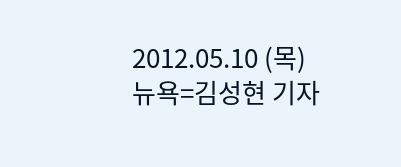2012.05.10 (목)
뉴욕=김성현 기자